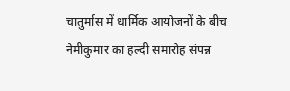चातुर्मास में धार्मिक आयोजनों के बीच नेमीकुमार का हल्दी समारोह संपन्न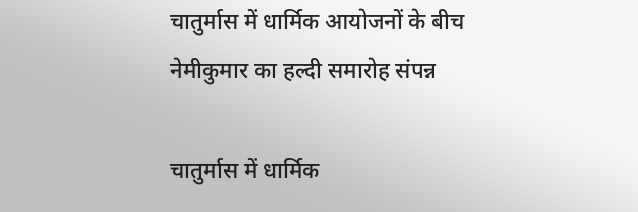चातुर्मास में धार्मिक आयोजनों के बीच नेमीकुमार का हल्दी समारोह संपन्न

चातुर्मास में धार्मिक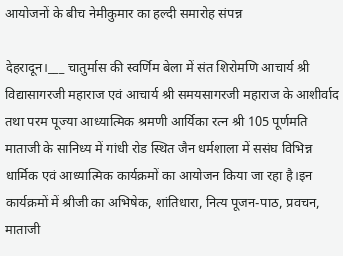आयोजनों के बीच नेमीकुमार का हल्दी समारोह संपन्न

देहरादून।___ चातुर्मास की स्वर्णिम बेला में संत शिरोमणि आचार्य श्री विद्यासागरजी महाराज एवं आचार्य श्री समयसागरजी महाराज के आशीर्वाद तथा परम पूज्या आध्यात्मिक श्रमणी आर्यिका रत्न श्री 105 पूर्णमति माताजी के सानिध्य में गांधी रोड स्थित जैन धर्मशाला में ससंघ विभिन्न धार्मिक एवं आध्यात्मिक कार्यक्रमों का आयोजन किया जा रहा है।इन कार्यक्रमों में श्रीजी का अभिषेक, शांतिधारा, नित्य पूजन-पाठ, प्रवचन, माताजी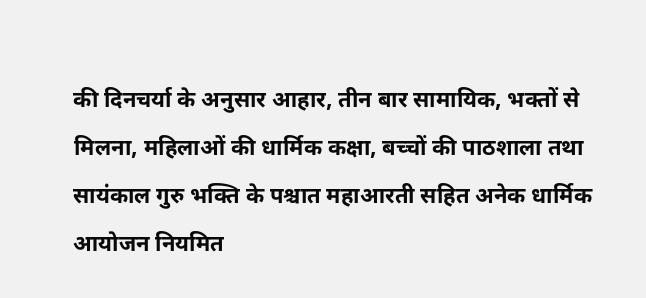की दिनचर्या के अनुसार आहार, तीन बार सामायिक, भक्तों से मिलना, महिलाओं की धार्मिक कक्षा, बच्चों की पाठशाला तथा सायंकाल गुरु भक्ति के पश्चात महाआरती सहित अनेक धार्मिक आयोजन नियमित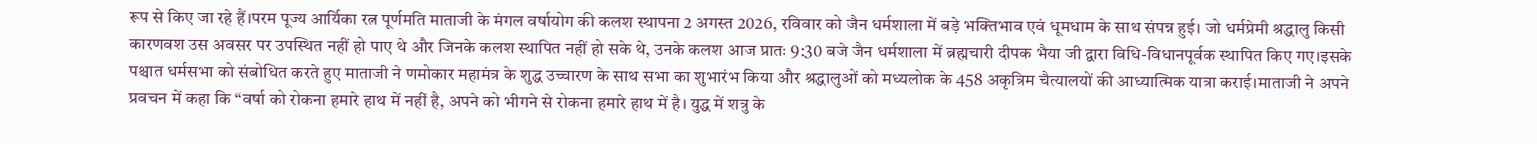रूप से किए जा रहे हैं।परम पूज्य आर्यिका रत्न पूर्णमति माताजी के मंगल वर्षायोग की कलश स्थापना 2 अगस्त 2026, रविवार को जैन धर्मशाला में बड़े भक्तिभाव एवं धूमधाम के साथ संपन्न हुई। जो धर्मप्रेमी श्रद्धालु किसी कारणवश उस अवसर पर उपस्थित नहीं हो पाए थे और जिनके कलश स्थापित नहीं हो सके थे, उनके कलश आज प्रातः 9:30 बजे जैन धर्मशाला में ब्रह्मचारी दीपक भैया जी द्वारा विधि-विधानपूर्वक स्थापित किए गए।इसके पश्चात धर्मसभा को संबोधित करते हुए माताजी ने णमोकार महामंत्र के शुद्ध उच्चारण के साथ सभा का शुभारंभ किया और श्रद्धालुओं को मध्यलोक के 458 अकृत्रिम चैत्यालयों की आध्यात्मिक यात्रा कराई।माताजी ने अपने प्रवचन में कहा कि “वर्षा को रोकना हमारे हाथ में नहीं है, अपने को भीगने से रोकना हमारे हाथ में है। युद्ध में शत्रु के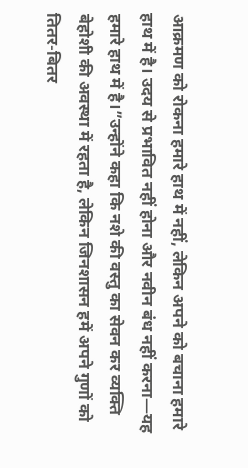आक्रमण को रोकना हमारे हाथ में नहीं, लेकिन अपने को बचाना हमारे हाथ में है। उदय से प्रभावित नहीं होना और नवीन बंध नहीं करना—यह हमारे हाथ में है।”उन्होंने कहा कि नशे की वस्तु का सेवन कर व्यक्ति बेहोशी की अवस्था में रहता है, लेकिन जिनशासन हमें अपने गुणों को तितर-बितर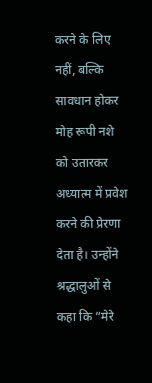करने के लिए नहीं, बल्कि सावधान होकर मोह रूपी नशे को उतारकर अध्यात्म में प्रवेश करने की प्रेरणा देता है। उन्होंने श्रद्धालुओं से कहा कि “मेरे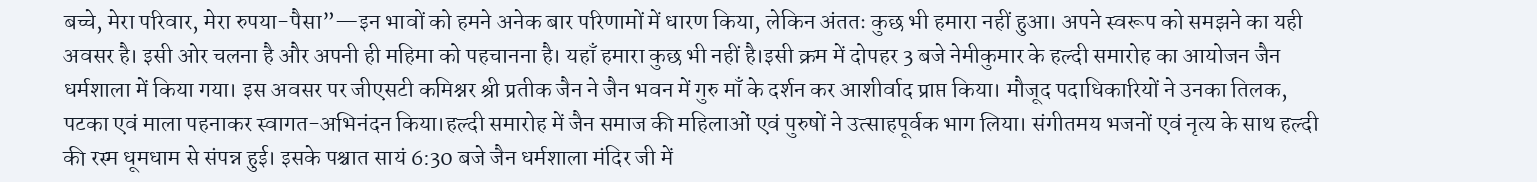बच्चे, मेरा परिवार, मेरा रुपया-पैसा”—इन भावों को हमने अनेक बार परिणामों में धारण किया, लेकिन अंततः कुछ भी हमारा नहीं हुआ। अपने स्वरूप को समझने का यही अवसर है। इसी ओर चलना है और अपनी ही महिमा को पहचानना है। यहाँ हमारा कुछ भी नहीं है।इसी क्रम में दोपहर 3 बजे नेमीकुमार के हल्दी समारोह का आयोजन जैन धर्मशाला में किया गया। इस अवसर पर जीएसटी कमिश्नर श्री प्रतीक जैन ने जैन भवन में गुरु माँ के दर्शन कर आशीर्वाद प्राप्त किया। मौजूद पदाधिकारियों ने उनका तिलक, पटका एवं माला पहनाकर स्वागत-अभिनंदन किया।हल्दी समारोह में जैन समाज की महिलाओं एवं पुरुषों ने उत्साहपूर्वक भाग लिया। संगीतमय भजनों एवं नृत्य के साथ हल्दी की रस्म धूमधाम से संपन्न हुई। इसके पश्चात सायं 6:30 बजे जैन धर्मशाला मंदिर जी में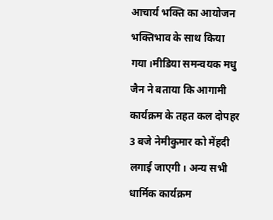आचार्य भक्ति का आयोजन भक्तिभाव के साथ किया गया।मीडिया समन्वयक मधु जैन ने बताया कि आगामी कार्यक्रम के तहत कल दोपहर 3 बजे नेमीकुमार को मेंहदी लगाई जाएगी। अन्य सभी धार्मिक कार्यक्रम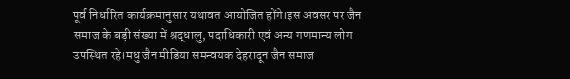पूर्व निर्धारित कार्यक्रमानुसार यथावत आयोजित होंगे।इस अवसर पर जैन समाज के बड़ी संख्या में श्रद्धालु, पदाधिकारी एवं अन्य गणमान्य लोग उपस्थित रहे।मधु जैन मीडिया समन्वयक देहरादून जैन समाज